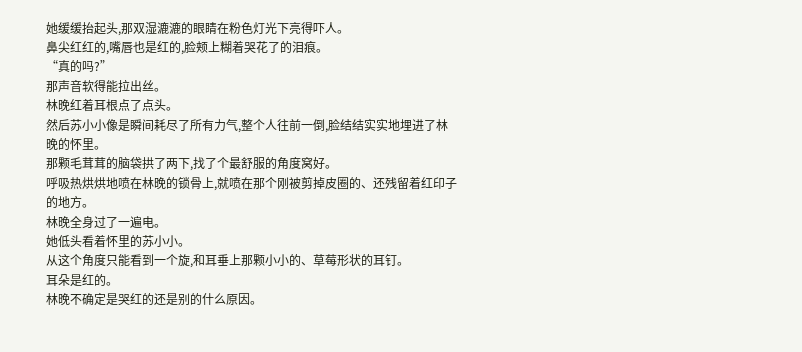她缓缓抬起头,那双湿漉漉的眼睛在粉色灯光下亮得吓人。
鼻尖红红的,嘴唇也是红的,脸颊上糊着哭花了的泪痕。
“真的吗?”
那声音软得能拉出丝。
林晚红着耳根点了点头。
然后苏小小像是瞬间耗尽了所有力气,整个人往前一倒,脸结结实实地埋进了林晚的怀里。
那颗毛茸茸的脑袋拱了两下,找了个最舒服的角度窝好。
呼吸热烘烘地喷在林晚的锁骨上,就喷在那个刚被剪掉皮圈的、还残留着红印子的地方。
林晚全身过了一遍电。
她低头看着怀里的苏小小。
从这个角度只能看到一个旋,和耳垂上那颗小小的、草莓形状的耳钉。
耳朵是红的。
林晚不确定是哭红的还是别的什么原因。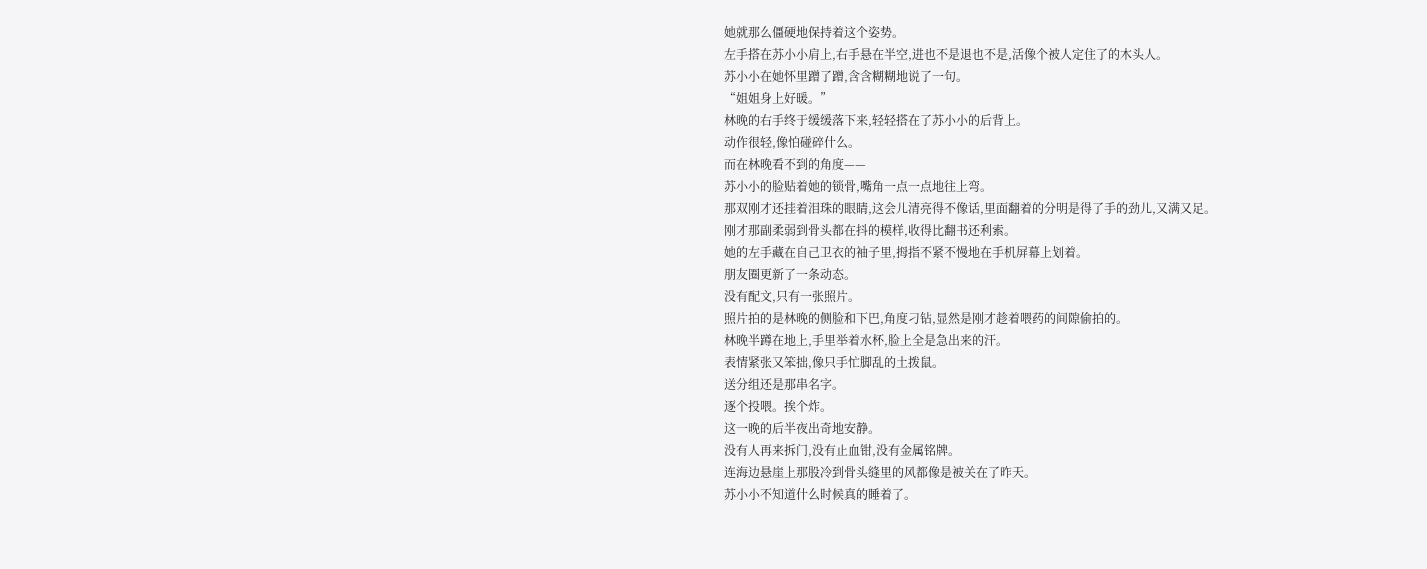她就那么僵硬地保持着这个姿势。
左手搭在苏小小肩上,右手悬在半空,进也不是退也不是,活像个被人定住了的木头人。
苏小小在她怀里蹭了蹭,含含糊糊地说了一句。
“姐姐身上好暖。”
林晚的右手终于缓缓落下来,轻轻搭在了苏小小的后背上。
动作很轻,像怕碰碎什么。
而在林晚看不到的角度——
苏小小的脸贴着她的锁骨,嘴角一点一点地往上弯。
那双刚才还挂着泪珠的眼睛,这会儿清亮得不像话,里面翻着的分明是得了手的劲儿,又满又足。
刚才那副柔弱到骨头都在抖的模样,收得比翻书还利索。
她的左手藏在自己卫衣的袖子里,拇指不紧不慢地在手机屏幕上划着。
朋友圈更新了一条动态。
没有配文,只有一张照片。
照片拍的是林晚的侧脸和下巴,角度刁钻,显然是刚才趁着喂药的间隙偷拍的。
林晚半蹲在地上,手里举着水杯,脸上全是急出来的汗。
表情紧张又笨拙,像只手忙脚乱的土拨鼠。
送分组还是那串名字。
逐个投喂。挨个炸。
这一晚的后半夜出奇地安静。
没有人再来拆门,没有止血钳,没有金属铭牌。
连海边悬崖上那股冷到骨头缝里的风都像是被关在了昨天。
苏小小不知道什么时候真的睡着了。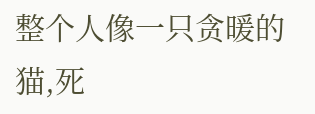整个人像一只贪暖的猫,死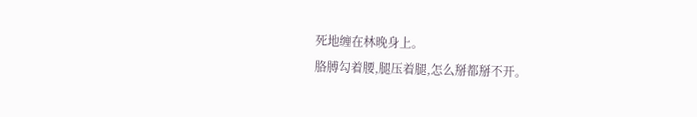死地缠在林晚身上。
胳膊勾着腰,腿压着腿,怎么掰都掰不开。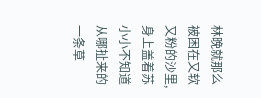林晚就那么被困在又软又粉的沙里,身上盖着苏小小不知道从哪扯来的一条草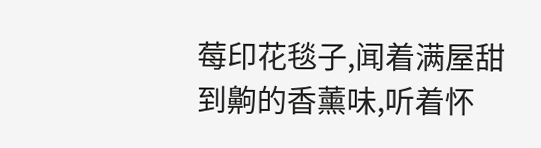莓印花毯子,闻着满屋甜到齁的香薰味,听着怀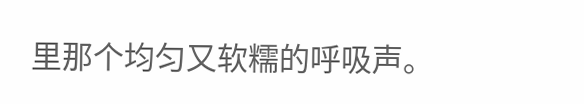里那个均匀又软糯的呼吸声。